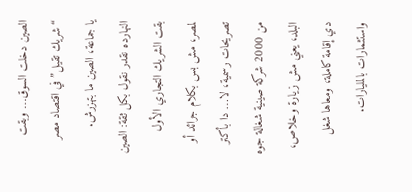الصين دخلت السوق… وبقت “شريك تقيل” في اقتصاد مصر
يا جماعة، الصين ما بتهزرش.
النهارده نقدر نقول بكل ثقة: الصين بقت الشريك التجاري الأول لمصر، مش بس بكلام جرائد أو تصريحات رسمية، لا… دا بأكتر من 2000 شركة صينية شغالة جوه البلد، يعني مش زيارة وخلاص، دي إقامة كاملة، ومعاها شغل واستثمارات بالمليارات.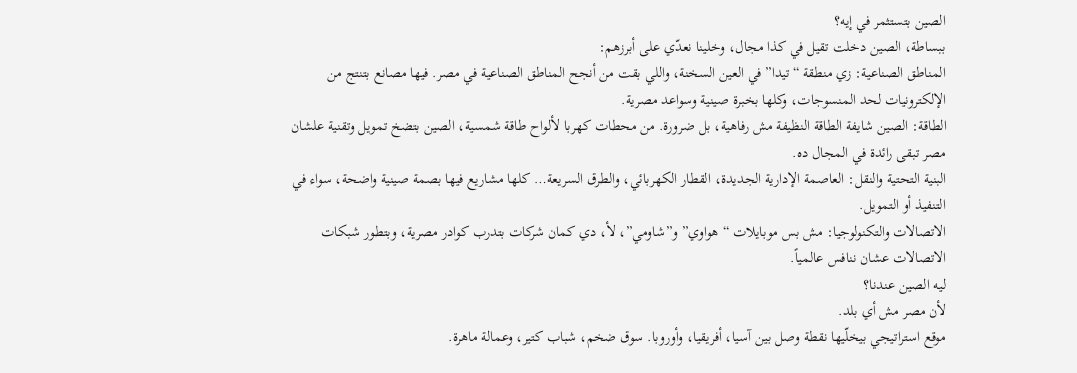الصين بتستثمر في إيه؟
ببساطة، الصين دخلت تقيل في كذا مجال، وخلينا نعدّي على أبرزهم:
المناطق الصناعية: زي منطقة “تيدا” في العين السخنة، واللي بقت من أنجح المناطق الصناعية في مصر. فيها مصانع بتنتج من الإلكترونيات لحد المنسوجات، وكلها بخبرة صينية وسواعد مصرية.
الطاقة: الصين شايفة الطاقة النظيفة مش رفاهية، بل ضرورة. من محطات كهربا لألواح طاقة شمسية، الصين بتضخ تمويل وتقنية علشان مصر تبقى رائدة في المجال ده.
البنية التحتية والنقل: العاصمة الإدارية الجديدة، القطار الكهربائي، والطرق السريعة… كلها مشاريع فيها بصمة صينية واضحة، سواء في التنفيذ أو التمويل.
الاتصالات والتكنولوجيا: مش بس موبايلات “هواوي” و”شاومي”، لأ، دي كمان شركات بتدرب كوادر مصرية، وبتطور شبكات الاتصالات عشان ننافس عالمياً.
ليه الصين عندنا؟
لأن مصر مش أي بلد.
موقع استراتيجي بيخلّيها نقطة وصل بين آسيا، أفريقيا، وأوروبا. سوق ضخم، شباب كتير، وعمالة ماهرة.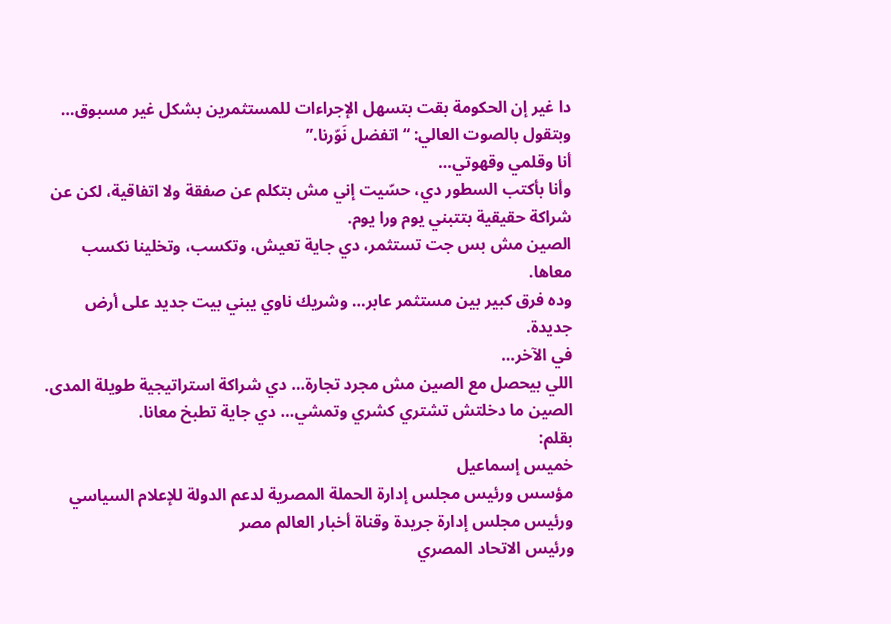دا غير إن الحكومة بقت بتسهل الإجراءات للمستثمرين بشكل غير مسبوق… وبتقول بالصوت العالي: “اتفضل نَوّرنا.”
أنا وقلمي وقهوتي…
وأنا بأكتب السطور دي، حسّيت إني مش بتكلم عن صفقة ولا اتفاقية، لكن عن شراكة حقيقية بتتبني يوم ورا يوم.
الصين مش بس جت تستثمر، دي جاية تعيش، وتكسب، وتخلينا نكسب معاها.
وده فرق كبير بين مستثمر عابر… وشريك ناوي يبني بيت جديد على أرض جديدة.
في الآخر…
اللي بيحصل مع الصين مش مجرد تجارة… دي شراكة استراتيجية طويلة المدى.
الصين ما دخلتش تشتري كشري وتمشي… دي جاية تطبخ معانا.
بقلم:
خميس إسماعيل
مؤسس ورئيس مجلس إدارة الحملة المصرية لدعم الدولة للإعلام السياسي
ورئيس مجلس إدارة جريدة وقناة أخبار العالم مصر
ورئيس الاتحاد المصري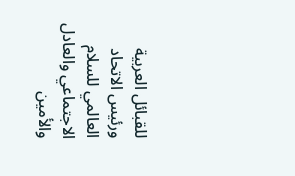للقبائل العربية
ورئيس الاتحاد العالمي للسلام الاجتماعي والعادل
والأمين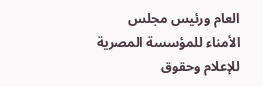العام ورئيس مجلس الأمناء للمؤسسة المصرية للإعلام وحقوق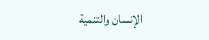الإنسان والتنمية